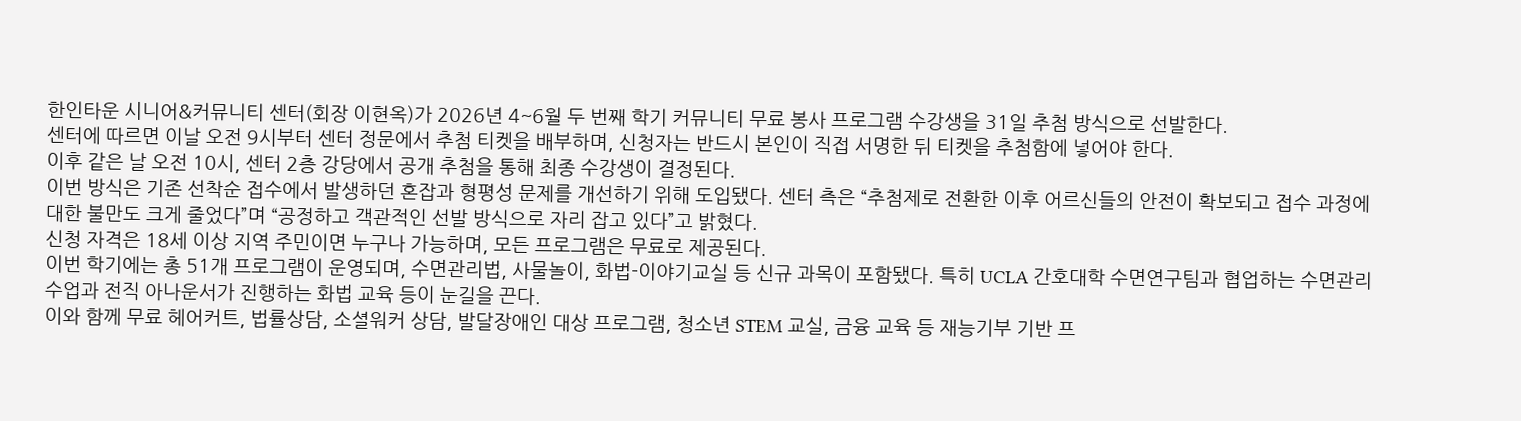한인타운 시니어&커뮤니티 센터(회장 이현옥)가 2026년 4~6월 두 번째 학기 커뮤니티 무료 봉사 프로그램 수강생을 31일 추첨 방식으로 선발한다.
센터에 따르면 이날 오전 9시부터 센터 정문에서 추첨 티켓을 배부하며, 신청자는 반드시 본인이 직접 서명한 뒤 티켓을 추첨함에 넣어야 한다.
이후 같은 날 오전 10시, 센터 2층 강당에서 공개 추첨을 통해 최종 수강생이 결정된다.
이번 방식은 기존 선착순 접수에서 발생하던 혼잡과 형평성 문제를 개선하기 위해 도입됐다. 센터 측은 “추첨제로 전환한 이후 어르신들의 안전이 확보되고 접수 과정에 대한 불만도 크게 줄었다”며 “공정하고 객관적인 선발 방식으로 자리 잡고 있다”고 밝혔다.
신청 자격은 18세 이상 지역 주민이면 누구나 가능하며, 모든 프로그램은 무료로 제공된다.
이번 학기에는 총 51개 프로그램이 운영되며, 수면관리법, 사물놀이, 화법-이야기교실 등 신규 과목이 포함됐다. 특히 UCLA 간호대학 수면연구팀과 협업하는 수면관리 수업과 전직 아나운서가 진행하는 화법 교육 등이 눈길을 끈다.
이와 함께 무료 헤어커트, 법률상담, 소셜워커 상담, 발달장애인 대상 프로그램, 청소년 STEM 교실, 금융 교육 등 재능기부 기반 프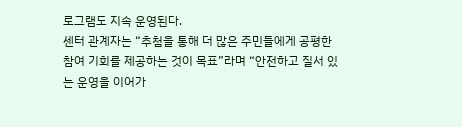로그램도 지속 운영된다.
센터 관계자는 “추첨을 통해 더 많은 주민들에게 공평한 참여 기회를 제공하는 것이 목표”라며 “안전하고 질서 있는 운영을 이어가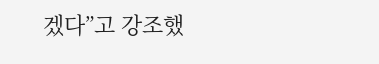겠다”고 강조했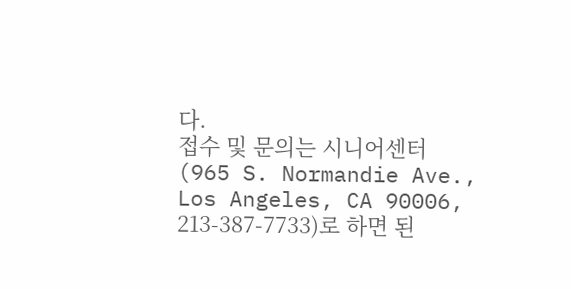다.
접수 및 문의는 시니어센터(965 S. Normandie Ave., Los Angeles, CA 90006, 213-387-7733)로 하면 된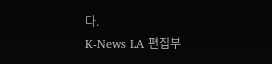다.
K-News LA 편집부